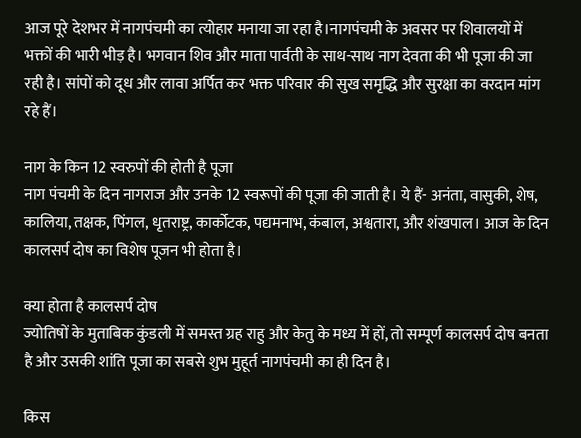आज पूरे देशभर में नागपंचमी का त्योहार मनाया जा रहा है।नागपंचमी के अवसर पर शिवालयों में भक्तों की भारी भीड़ है। भगवान शिव और माता पार्वती के साथ-साथ नाग देवता की भी पूजा की जा रही है। सांपों को दूध और लावा अर्पित कर भक्त परिवार की सुख समृद्धि और सुरक्षा का वरदान मांग रहे हैं।

नाग के किन 12 स्वरुपों की होती है पूजा
नाग पंचमी के दिन नागराज और उनके 12 स्वरूपों की पूजा की जाती है। ये हैं- अनंता, वासुकी, शेष, कालिया, तक्षक, पिंगल, धृतराष्ट्र, कार्कोटक, पद्यमनाभ, कंबाल, अश्वतारा, और शंखपाल। आज के दिन कालसर्प दोष का विशेष पूजन भी होता है।

क्या होता है कालसर्प दोष
ज्योतिषों के मुताबिक कुंडली में समस्त ग्रह राहु और केतु के मध्य में हों, तो सम्पूर्ण कालसर्प दोष बनता है और उसकी शांति पूजा का सबसे शुभ मुहूर्त नागपंचमी का ही दिन है।

किस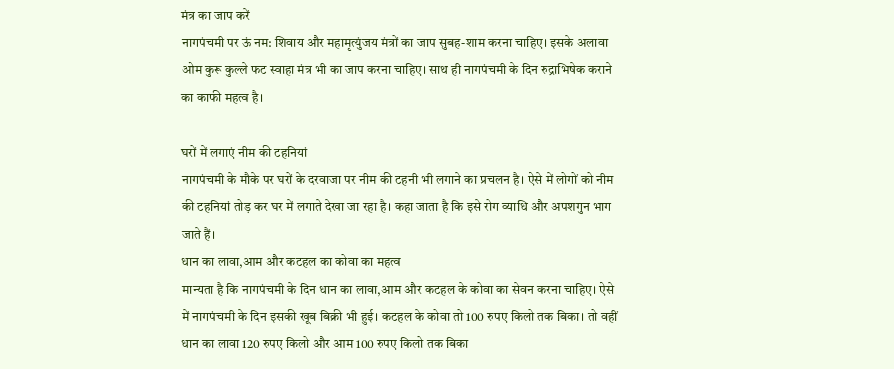मंत्र का जाप करें
नागपंचमी पर ऊं नम: शिवाय और महामृत्युंजय मंत्रों का जाप सुबह-शाम करना चाहिए। इसके अलावा ओम कुरू कुल्ले फट स्वाहा मंत्र भी का जाप करना चाहिए। साथ ही नागपंचमी के दिन रुद्राभिषेक कराने का काफी महत्व है।

घरों में लगाएं नीम की टहनियां
नागपंचमी के मौके पर घरों के दरवाजा पर नीम की टहनी भी लगाने का प्रचलन है। ऐसे में लोगों को नीम की टहनियां तोड़ कर घर में लगाते देखा जा रहा है। कहा जाता है कि इसे रोग व्याधि और अपशगुन भाग जाते हैं।
धान का लावा,आम और कटहल का कोवा का महत्व
मान्यता है कि नागपंचमी के दिन धान का लावा,आम और कटहल के कोवा का सेवन करना चाहिए। ऐसे में नागपंचमी के दिन इसकी खूब बिक्री भी हुई। कटहल के कोवा तो 100 रुपए किलो तक बिका। तो वहीं धान का लावा 120 रुपए किलो और आम 100 रुपए किलो तक बिका